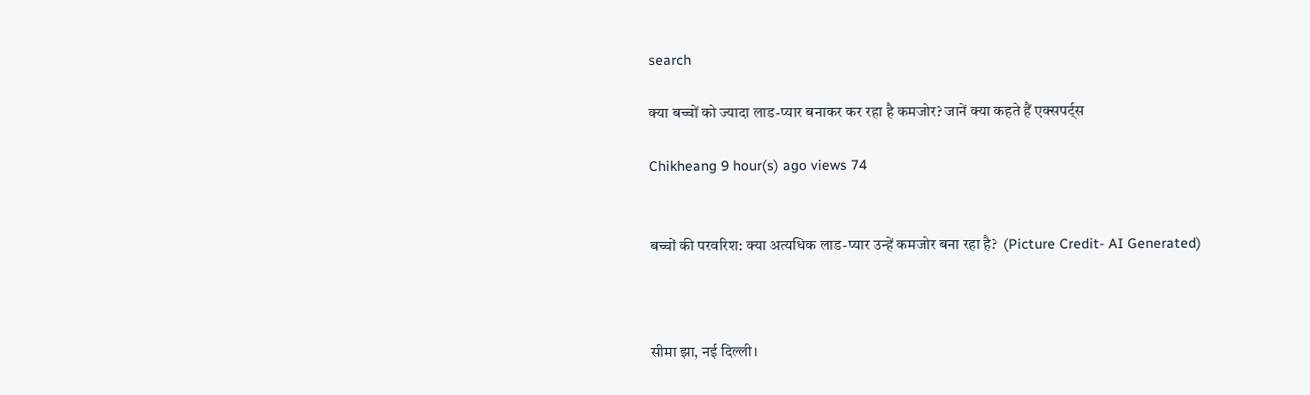search

क्या बच्चों को ज्यादा लाड-प्यार बनाकर कर रहा है कमजोर? जानें क्या कहते हैं एक्सपर्ट्स

Chikheang 9 hour(s) ago views 74


बच्चों की परवरिश: क्या अत्यधिक लाड-प्यार उन्हें कमजोर बना रहा है?  (Picture Credit- AI Generated)



सीमा झा, नई दिल्ली।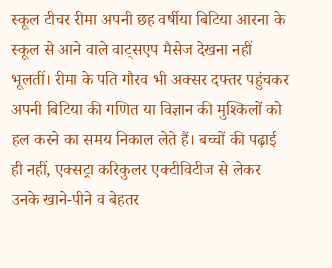स्कूल टीचर रीमा अपनी छह वर्षीया बिटिया आरना के स्कूल से आने वाले वाट्सएप मैसेज देखना नहीं भूलतीं। रीमा के पति गौरव भी अक्सर दफ्तर पहुंचकर अपनी बिटिया की गणित या विज्ञान की मुश्किलों को हल करने का समय निकाल लेते हैं। बच्चों की पढ़ाई ही नहीं, एक्सट्रा करिकुलर एक्टीविटीज से लेकर उनके खाने-पीने व बेहतर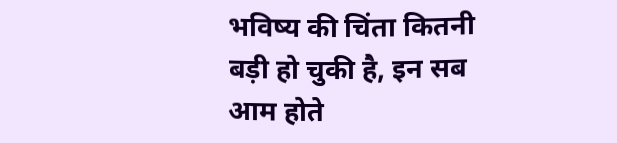भविष्य की चिंता कितनी बड़ी हो चुकी है, इन सब आम होते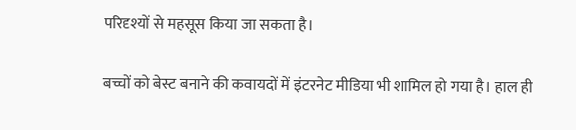परिदृश्यों से महसूस किया जा सकता है।

बच्चों को बेस्ट बनाने की कवायदों में इंटरनेट मीडिया भी शामिल हो गया है। हाल ही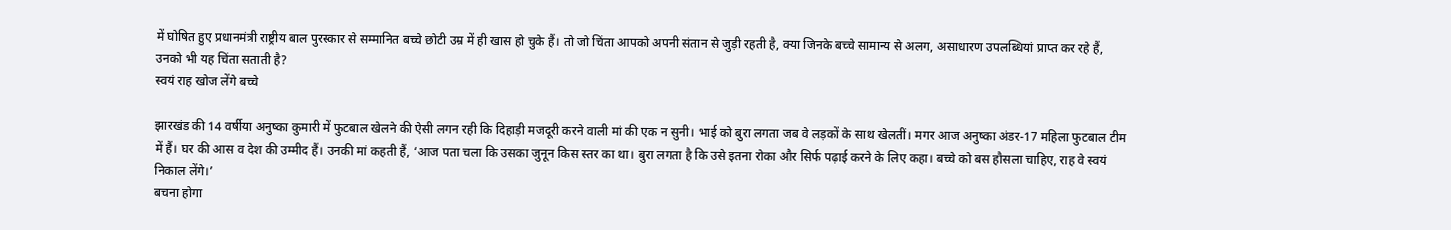में घोषित हुए प्रधानमंत्री राष्ट्रीय बाल पुरस्कार से सम्मानित बच्चे छोटी उम्र में ही खास हो चुके हैं। तो जो चिंता आपको अपनी संतान से जुड़ी रहती है, क्या जिनके बच्चे सामान्य से अलग, असाधारण उपलब्धियां प्राप्त कर रहे हैं, उनको भी यह चिंता सताती है?
स्वयं राह खोज लेंगे बच्चे

झारखंड की 14 वर्षीया अनुष्का कुमारी में फुटबाल खेलने की ऐसी लगन रही कि दिहाड़ी मजदूरी करने वाली मां की एक न सुनी। भाई को बुरा लगता जब वे लड़कों के साथ खेलतीं। मगर आज अनुष्का अंडर-17 महिला फुटबाल टीम में हैं। घर की आस व देश की उम्मीद हैं। उनकी मां कहती हैं, ‘आज पता चला कि उसका जुनून किस स्तर का था। बुरा लगता है कि उसे इतना रोका और सिर्फ पढ़ाई करने के लिए कहा। बच्चे को बस हौसला चाहिए, राह वे स्वयं निकाल लेंगे।’
बचना होगा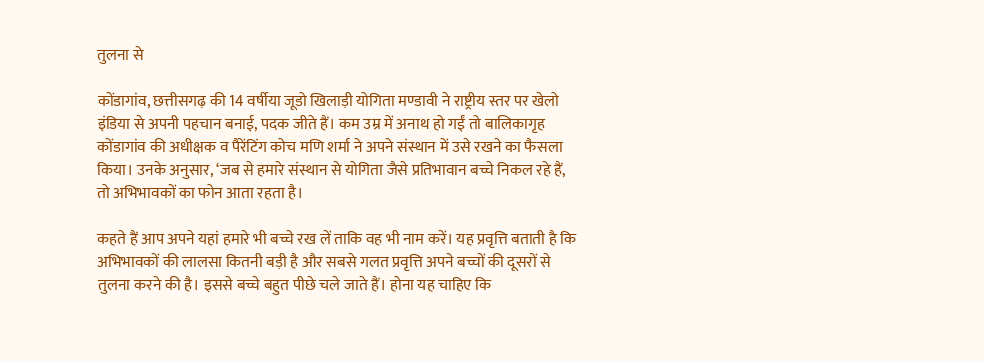तुलना से

कोंडागांव, छत्तीसगढ़ की 14 वर्षीया जूडो खिलाड़ी योगिता मण्डावी ने राष्ट्रीय स्तर पर खेलो इंडिया से अपनी पहचान बनाई, पदक जीते हैं। कम उम्र में अनाथ हो गईं तो बालिकागृह कोंडागांव की अधीक्षक व पैरेंटिंग कोच मणि शर्मा ने अपने संस्थान में उसे रखने का फैसला किया। उनके अनुसार, ‘जब से हमारे संस्थान से योगिता जैसे प्रतिभावान बच्चे निकल रहे हैं, तो अभिभावकों का फोन आता रहता है।

कहते हैं आप अपने यहां हमारे भी बच्चे रख लें ताकि वह भी नाम करें। यह प्रवृत्ति बताती है कि अभिभावकों की लालसा कितनी बड़ी है और सबसे गलत प्रवृत्ति अपने बच्चों की दूसरों से तुलना करने की है। इससे बच्चे बहुत पीछे चले जाते हैं। होना यह चाहिए कि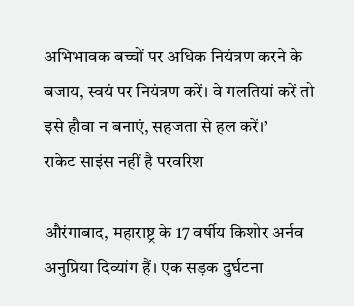अभिभावक बच्चों पर अधिक नियंत्रण करने के बजाय, स्वयं पर नियंत्रण करें। वे गलतियां करें तो इसे हौवा न बनाएं, सहजता से हल करें।’
राकेट साइंस नहीं है परवरिश

औरंगाबाद, महाराष्ट्र के 17 वर्षीय किशोर अर्नव अनुप्रिया दिव्यांग हैं। एक सड़क दुर्घटना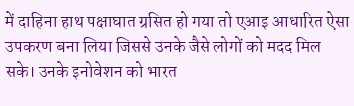में दाहिना हाथ पक्षाघात ग्रसित हो गया तो एआइ आधारित ऐसा उपकरण बना लिया जिससे उनके जैसे लोगों को मदद मिल सके। उनके इनोवेशन को भारत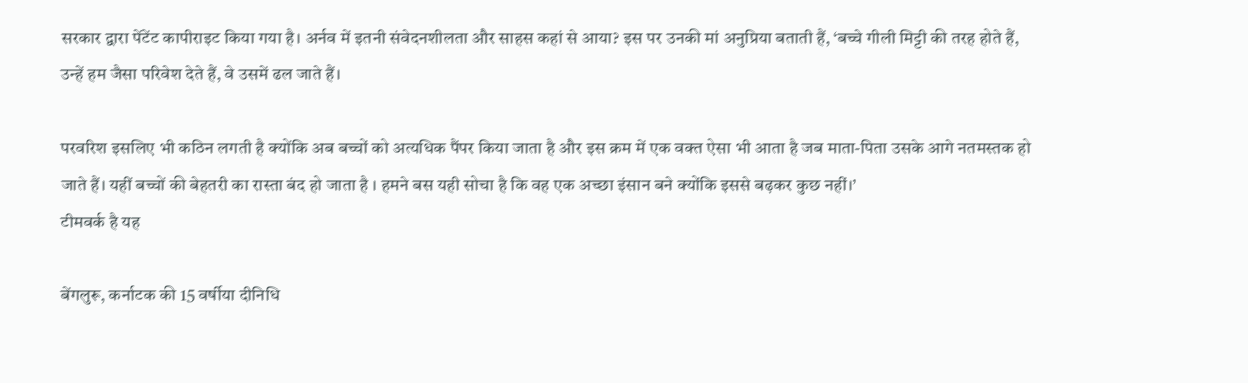सरकार द्वारा पेंटेंट कापीराइट किया गया है। अर्नव में इतनी संवेदनशीलता और साहस कहां से आया? इस पर उनकी मां अनुप्रिया बताती हैं, ‘बच्चे गीली मिट्टी की तरह होते हैं, उन्हें हम जैसा परिवेश देते हैं, वे उसमें ढल जाते हैं।

परवरिश इसलिए भी कठिन लगती है क्योंकि अब बच्चों को अत्यधिक पैंपर किया जाता है और इस क्रम में एक वक्त ऐसा भी आता है जब माता-पिता उसके आगे नतमस्तक हो जाते हैं। यहीं बच्चों की बेहतरी का रास्ता बंद हो जाता है । हमने बस यही सोचा है कि वह एक अच्छा इंसान बने क्योंकि इससे बढ़कर कुछ नहीं।’
टीमवर्क है यह

बेंगलुरू, कर्नाटक की 15 वर्षीया दीनिधि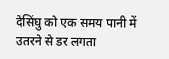देसिंघु को एक समय पानी में उतरने से डर लगता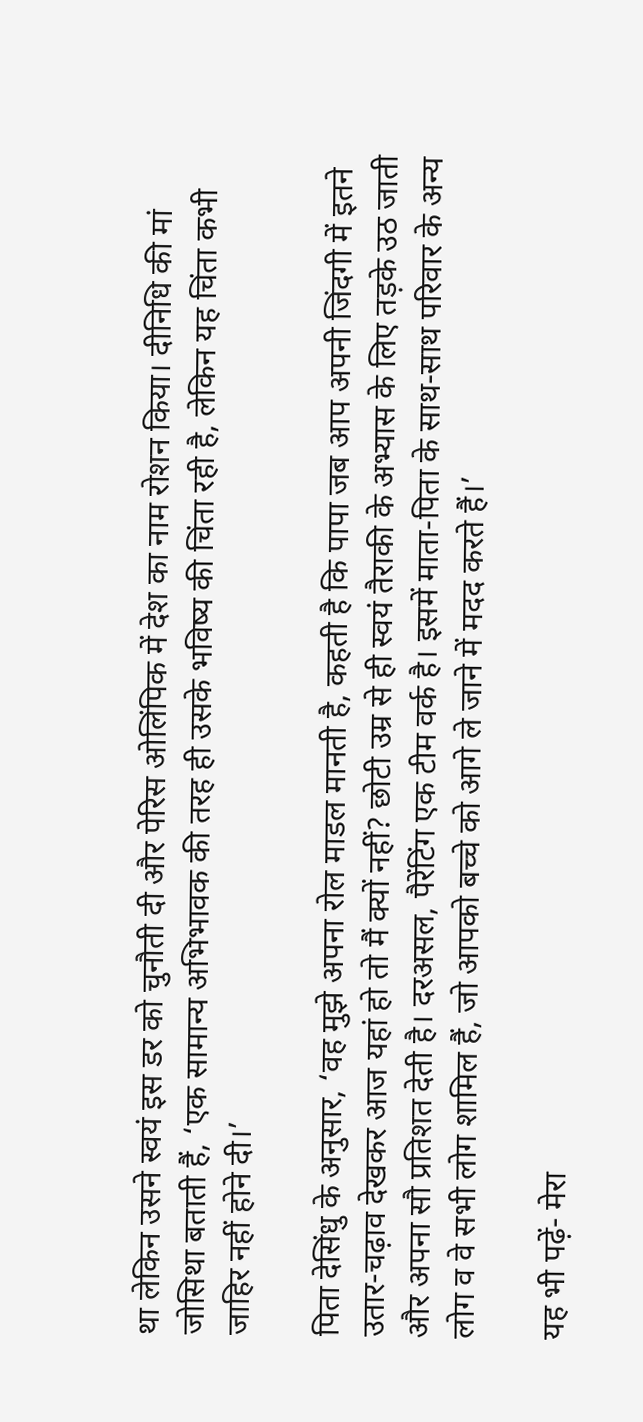था लेकिन उसने स्वयं इस डर को चुनौती दी और पेरिस ओलिंपिक में देश का नाम रोशन किया। दीनिधि की मां जोसिथा बताती हैं, ‘एक सामान्य अभिभावक की तरह ही उसके भविष्य की चिंता रही है, लेकिन यह चिंता कभी जाहिर नहीं होने दी।’

पिता देसिंधु के अनुसार, ‘वह मुझे अपना रोल माडल मानती है, कहती है कि पापा जब आप अपनी जिंदगी में इतने उतार-चढ़ाव देखकर आज यहां हो तो मैं क्यों नहीं? छोटी उम्र से ही स्वयं तैराकी के अभ्यास के लिए तड़के उठ जाती और अपना सौ प्रतिशत देती है। दरअसल, पैरेंटिंग एक टीम वर्क है। इसमें माता-पिता के साथ-साथ परिवार के अन्य लोग व वे सभी लोग शामिल हैं, जो आपको बच्चे को आगे ले जाने में मदद करते हैं।’

यह भी पढ़ें- मेरा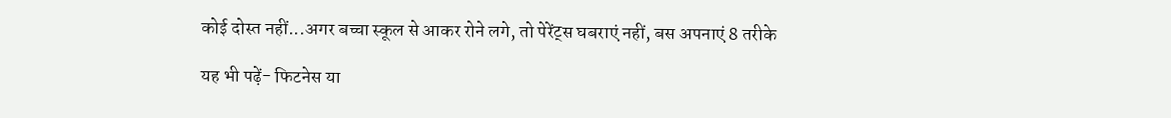कोई दोस्त नहीं...अगर बच्चा स्कूल से आकर रोने लगे, तो पेरेंट्स घबराएं नहीं, बस अपनाएं 8 तरीके

यह भी पढ़ें- फिटनेस या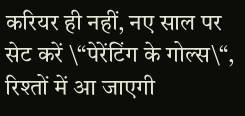करियर ही नहीं, नए साल पर सेट करें \“पेरेंटिंग के गोल्स\“, रिश्तों में आ जाएगी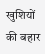खुशियों की बहार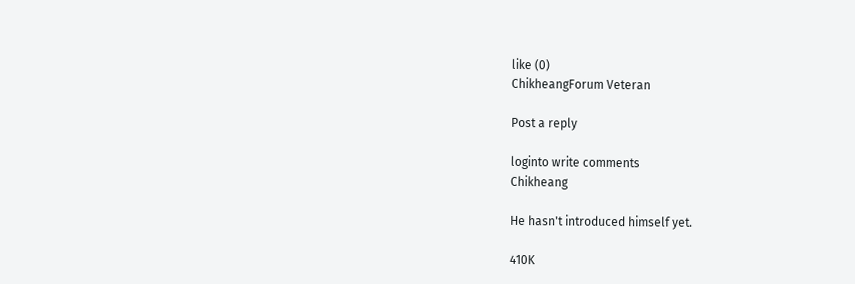like (0)
ChikheangForum Veteran

Post a reply

loginto write comments
Chikheang

He hasn't introduced himself yet.

410K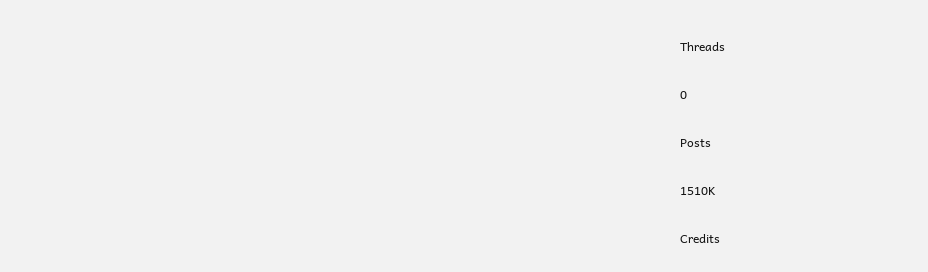Threads

0

Posts

1510K

Credits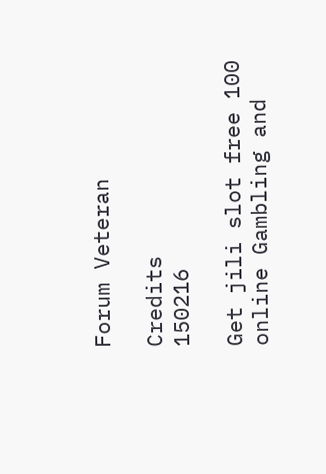Forum Veteran

Credits
150216

Get jili slot free 100 online Gambling and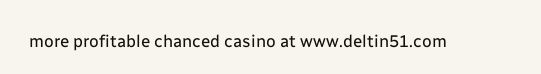more profitable chanced casino at www.deltin51.com